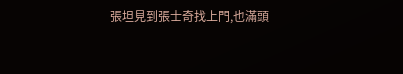張坦見到張士奇找上門,也滿頭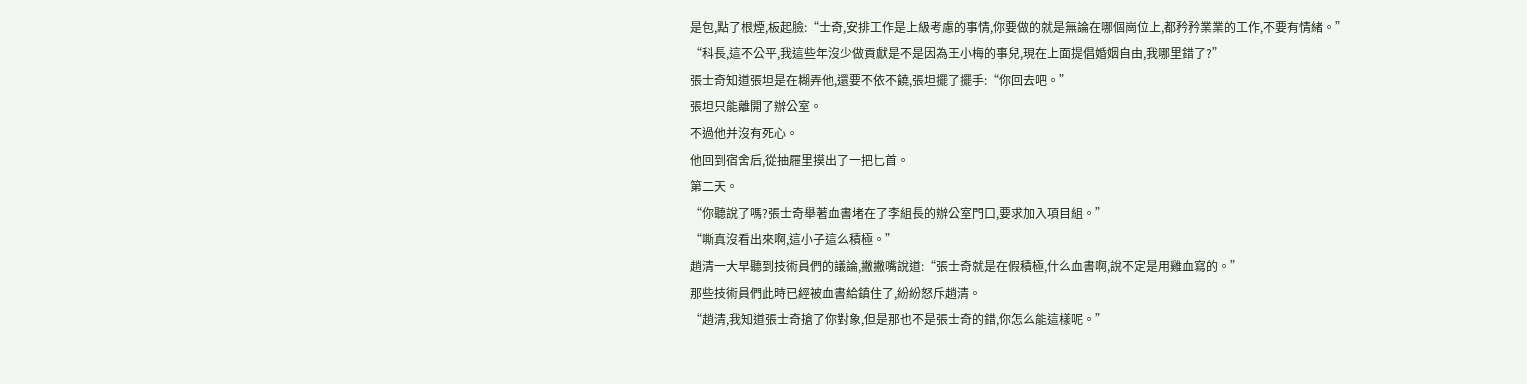是包,點了根煙,板起臉:“士奇,安排工作是上級考慮的事情,你要做的就是無論在哪個崗位上,都矜矜業業的工作,不要有情緒。”
“科長,這不公平,我這些年沒少做貢獻是不是因為王小梅的事兒,現在上面提倡婚姻自由,我哪里錯了?”
張士奇知道張坦是在糊弄他,還要不依不饒,張坦擺了擺手:“你回去吧。”
張坦只能離開了辦公室。
不過他并沒有死心。
他回到宿舍后,從抽屜里摸出了一把匕首。
第二天。
“你聽說了嗎?張士奇舉著血書堵在了李組長的辦公室門口,要求加入項目組。”
“嘶真沒看出來啊,這小子這么積極。”
趙清一大早聽到技術員們的議論,撇撇嘴說道:“張士奇就是在假積極,什么血書啊,說不定是用雞血寫的。”
那些技術員們此時已經被血書給鎮住了,紛紛怒斥趙清。
“趙清,我知道張士奇搶了你對象,但是那也不是張士奇的錯,你怎么能這樣呢。”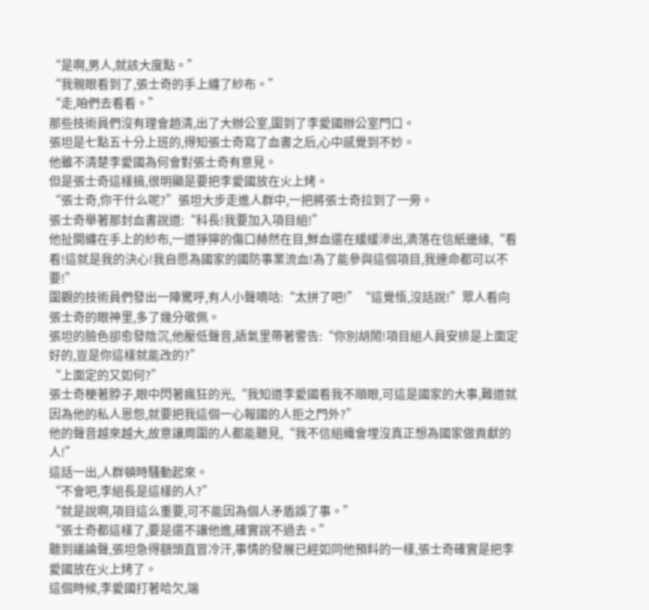“是啊,男人,就該大度點。”
“我親眼看到了,張士奇的手上纏了紗布。”
“走,咱們去看看。”
那些技術員們沒有理會趙清,出了大辦公室,圍到了李愛國辦公室門口。
張坦是七點五十分上班的,得知張士奇寫了血書之后,心中感覺到不妙。
他雖不清楚李愛國為何會對張士奇有意見。
但是張士奇這樣搞,很明顯是要把李愛國放在火上烤。
“張士奇,你干什么呢?”張坦大步走進人群中,一把將張士奇拉到了一旁。
張士奇舉著那封血書說道:“科長!我要加入項目組!”
他扯開纏在手上的紗布,一道猙獰的傷口赫然在目,鮮血還在緩緩滲出,滴落在信紙邊緣,“看看!這就是我的決心!我自愿為國家的國防事業流血!為了能參與這個項目,我連命都可以不要!”
圍觀的技術員們發出一陣驚呼,有人小聲嘀咕:“太拼了吧!”“這覺悟,沒話說!”眾人看向張士奇的眼神里,多了幾分敬佩。
張坦的臉色卻愈發陰沉,他壓低聲音,語氣里帶著警告:“你別胡鬧!項目組人員安排是上面定好的,豈是你這樣就能改的?”
“上面定的又如何?”
張士奇梗著脖子,眼中閃著瘋狂的光,“我知道李愛國看我不順眼,可這是國家的大事,難道就因為他的私人恩怨,就要把我這個一心報國的人拒之門外?”
他的聲音越來越大,故意讓周圍的人都能聽見,“我不信組織會埋沒真正想為國家做貢獻的人!”
這話一出,人群頓時騷動起來。
“不會吧,李組長是這樣的人?”
“就是說啊,項目這么重要,可不能因為個人矛盾誤了事。”
“張士奇都這樣了,要是還不讓他進,確實說不過去。”
聽到議論聲,張坦急得額頭直冒冷汗,事情的發展已經如同他預料的一樣,張士奇確實是把李愛國放在火上烤了。
這個時候,李愛國打著哈欠,端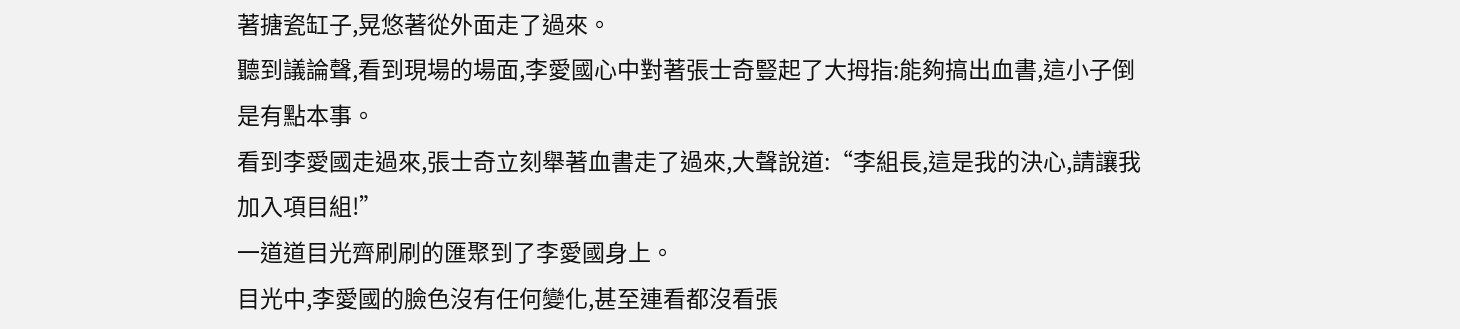著搪瓷缸子,晃悠著從外面走了過來。
聽到議論聲,看到現場的場面,李愛國心中對著張士奇豎起了大拇指:能夠搞出血書,這小子倒是有點本事。
看到李愛國走過來,張士奇立刻舉著血書走了過來,大聲說道:“李組長,這是我的決心,請讓我加入項目組!”
一道道目光齊刷刷的匯聚到了李愛國身上。
目光中,李愛國的臉色沒有任何變化,甚至連看都沒看張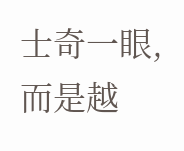士奇一眼,而是越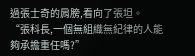過張士奇的肩膀,看向了張坦。
“張科長,一個無組織無紀律的人能夠承擔重任嗎?”